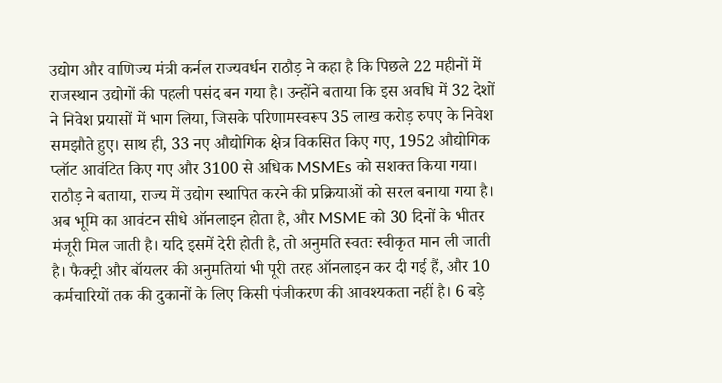उद्योग और वाणिज्य मंत्री कर्नल राज्यवर्धन राठौड़ ने कहा है कि पिछले 22 महीनों में राजस्थान उद्योगों की पहली पसंद बन गया है। उन्होंने बताया कि इस अवधि में 32 देशों ने निवेश प्रयासों में भाग लिया, जिसके परिणामस्वरूप 35 लाख करोड़ रुपए के निवेश समझौते हुए। साथ ही, 33 नए औद्योगिक क्षेत्र विकसित किए गए, 1952 औद्योगिक प्लॉट आवंटित किए गए और 3100 से अधिक MSMEs को सशक्त किया गया। राठौड़ ने बताया, राज्य में उद्योग स्थापित करने की प्रक्रियाओं को सरल बनाया गया है। अब भूमि का आवंटन सीधे ऑनलाइन होता है, और MSME को 30 दिनों के भीतर मंजूरी मिल जाती है। यदि इसमें देरी होती है, तो अनुमति स्वतः स्वीकृत मान ली जाती है। फैक्ट्री और बॉयलर की अनुमतियां भी पूरी तरह ऑनलाइन कर दी गई हैं, और 10 कर्मचारियों तक की दुकानों के लिए किसी पंजीकरण की आवश्यकता नहीं है। 6 बड़े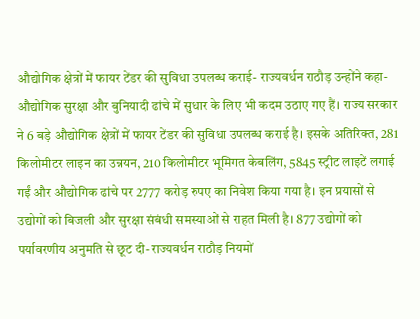औद्योगिक क्षेत्रों में फायर टेंडर की सुविधा उपलब्ध कराई- राज्यवर्धन राठौड़ उन्होंने कहा- औद्योगिक सुरक्षा और बुनियादी ढांचे में सुधार के लिए भी कदम उठाए गए हैं। राज्य सरकार ने 6 बड़े औद्योगिक क्षेत्रों में फायर टेंडर की सुविधा उपलब्ध कराई है। इसके अतिरिक्त, 281 किलोमीटर लाइन का उन्नयन, 210 किलोमीटर भूमिगत केबलिंग, 5845 स्ट्रीट लाइटें लगाई गईं और औद्योगिक ढांचे पर 2777 करोड़ रुपए का निवेश किया गया है। इन प्रयासों से उद्योगों को बिजली और सुरक्षा संबंधी समस्याओं से राहत मिली है। 877 उद्योगों को पर्यावरणीय अनुमति से छूट दी- राज्यवर्धन राठौड़ नियमों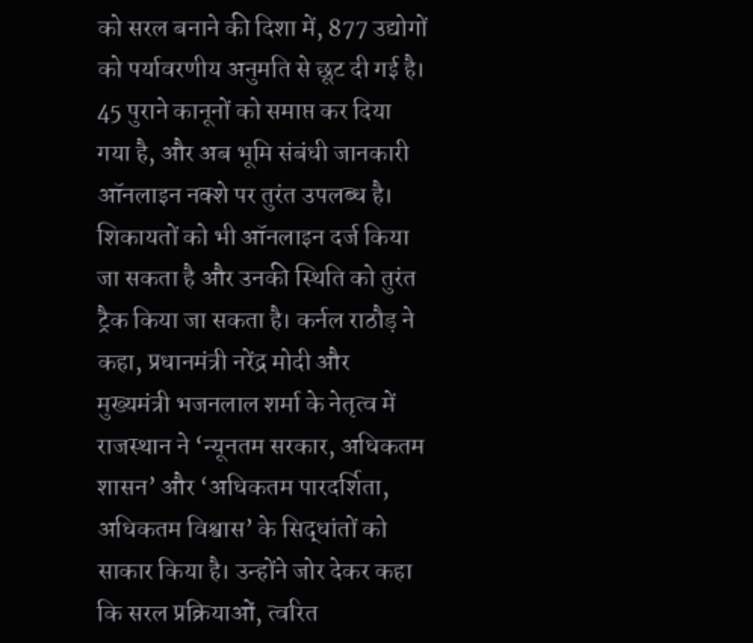को सरल बनाने की दिशा में, 877 उद्योगों को पर्यावरणीय अनुमति से छूट दी गई है। 45 पुराने कानूनों को समाप्त कर दिया गया है, और अब भूमि संबंधी जानकारी ऑनलाइन नक्शे पर तुरंत उपलब्ध है। शिकायतों को भी ऑनलाइन दर्ज किया जा सकता है और उनकी स्थिति को तुरंत ट्रैक किया जा सकता है। कर्नल राठौड़ ने कहा, प्रधानमंत्री नरेंद्र मोदी और मुख्यमंत्री भजनलाल शर्मा के नेतृत्व में राजस्थान ने ‘न्यूनतम सरकार, अधिकतम शासन’ और ‘अधिकतम पारदर्शिता, अधिकतम विश्वास’ के सिद्धांतों को साकार किया है। उन्होंने जोर देकर कहा कि सरल प्रक्रियाओं, त्वरित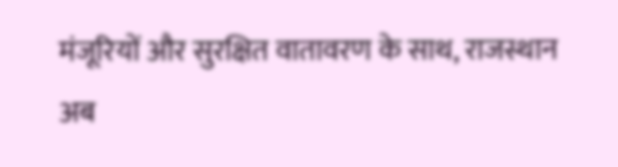मंजूरियों और सुरक्षित वातावरण के साथ, राजस्थान अब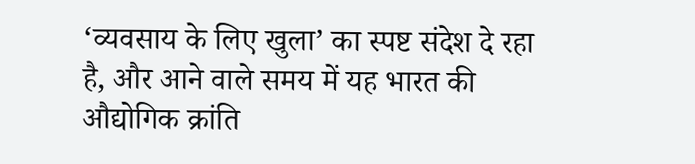‘व्यवसाय के लिए खुला’ का स्पष्ट संदेश दे रहा है, और आने वाले समय में यह भारत की औद्योगिक क्रांति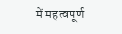में महत्वपूर्ण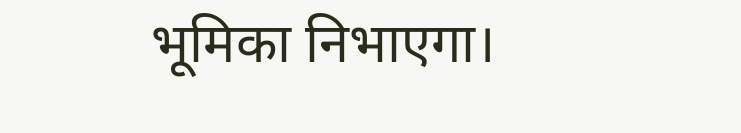भूमिका निभाएगा।